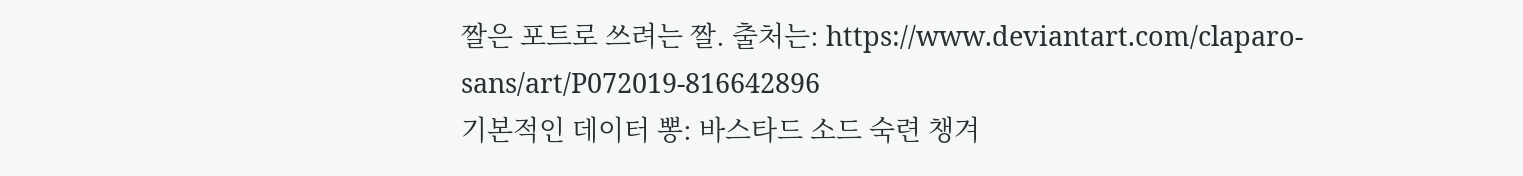짤은 포트로 쓰려는 짤. 출처는: https://www.deviantart.com/claparo-sans/art/P072019-816642896
기본적인 데이터 뽕: 바스타드 소드 숙련 챙겨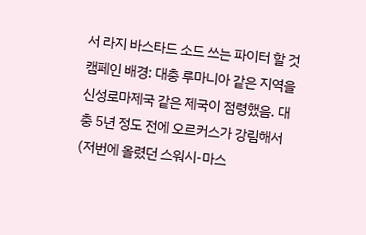서 라지 바스타드 소드 쓰는 파이터 할 것
캠페인 배경: 대충 루마니아 같은 지역을 신성로마제국 같은 제국이 점령했음. 대충 5년 정도 전에 오르커스가 강림해서 (저번에 올렸던 스워시-마스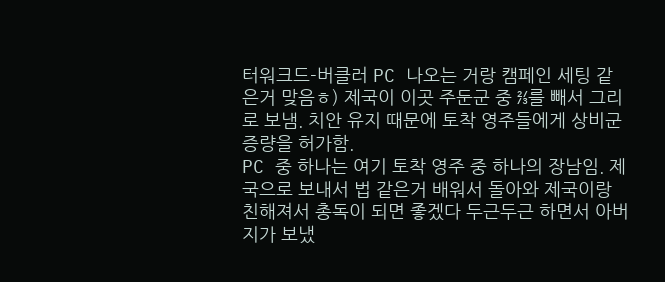터워크드-버클러 PC 나오는 거랑 캠페인 세팅 같은거 맞음ㅎ) 제국이 이곳 주둔군 중 ⅔를 빼서 그리로 보냄. 치안 유지 때문에 토착 영주들에게 상비군 증량을 허가함.
PC 중 하나는 여기 토착 영주 중 하나의 장남임. 제국으로 보내서 법 같은거 배워서 돌아와 제국이랑 친해져서 총독이 되면 좋겠다 두근두근 하면서 아버지가 보냈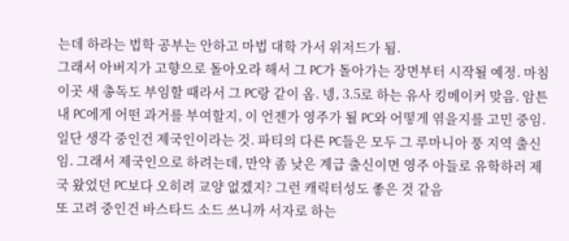는데 하라는 법학 공부는 안하고 마법 대학 가서 위저드가 됨.
그래서 아버지가 고향으로 돌아오라 해서 그 PC가 돌아가는 장면부터 시작될 예정. 마침 이곳 새 총독도 부임할 때라서 그 PC랑 같이 옴. 넹, 3.5로 하는 유사 킹메이커 맞음. 암튼 내 PC에게 어떤 과거를 부여할지, 이 언젠가 영주가 될 PC와 어떻게 엮을지를 고민 중임.
일단 생각 중인건 제국인이라는 것. 파티의 다른 PC들은 모두 그 루마니아 풍 지역 출신임. 그래서 제국인으로 하려는데, 만약 좀 낮은 계급 출신이면 영주 아들로 유학하러 제국 왔었던 PC보다 오히려 교양 없겠지? 그런 캐릭터성도 좋은 것 같음
또 고려 중인건 바스타드 소드 쓰니까 서자로 하는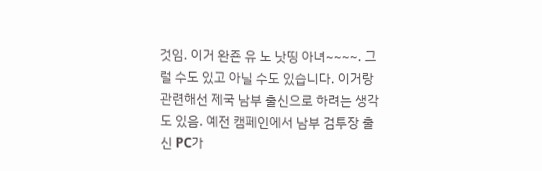것임. 이거 완죤 유 노 낫띵 아녀~~~~. 그럴 수도 있고 아닐 수도 있습니다. 이거랑 관련해선 제국 남부 출신으로 하려는 생각도 있음. 예전 캠페인에서 남부 검투장 출신 PC가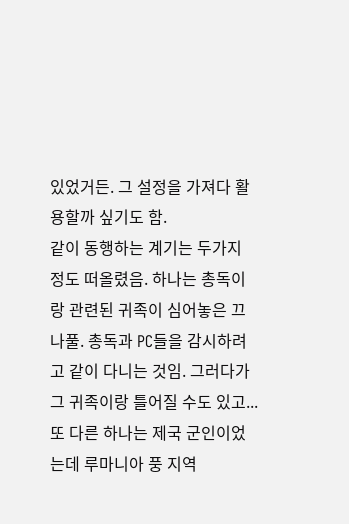있었거든. 그 설정을 가져다 활용할까 싶기도 함.
같이 동행하는 계기는 두가지 정도 떠올렸음. 하나는 총독이랑 관련된 귀족이 심어놓은 끄나풀. 총독과 PC들을 감시하려고 같이 다니는 것임. 그러다가 그 귀족이랑 틀어질 수도 있고...
또 다른 하나는 제국 군인이었는데 루마니아 풍 지역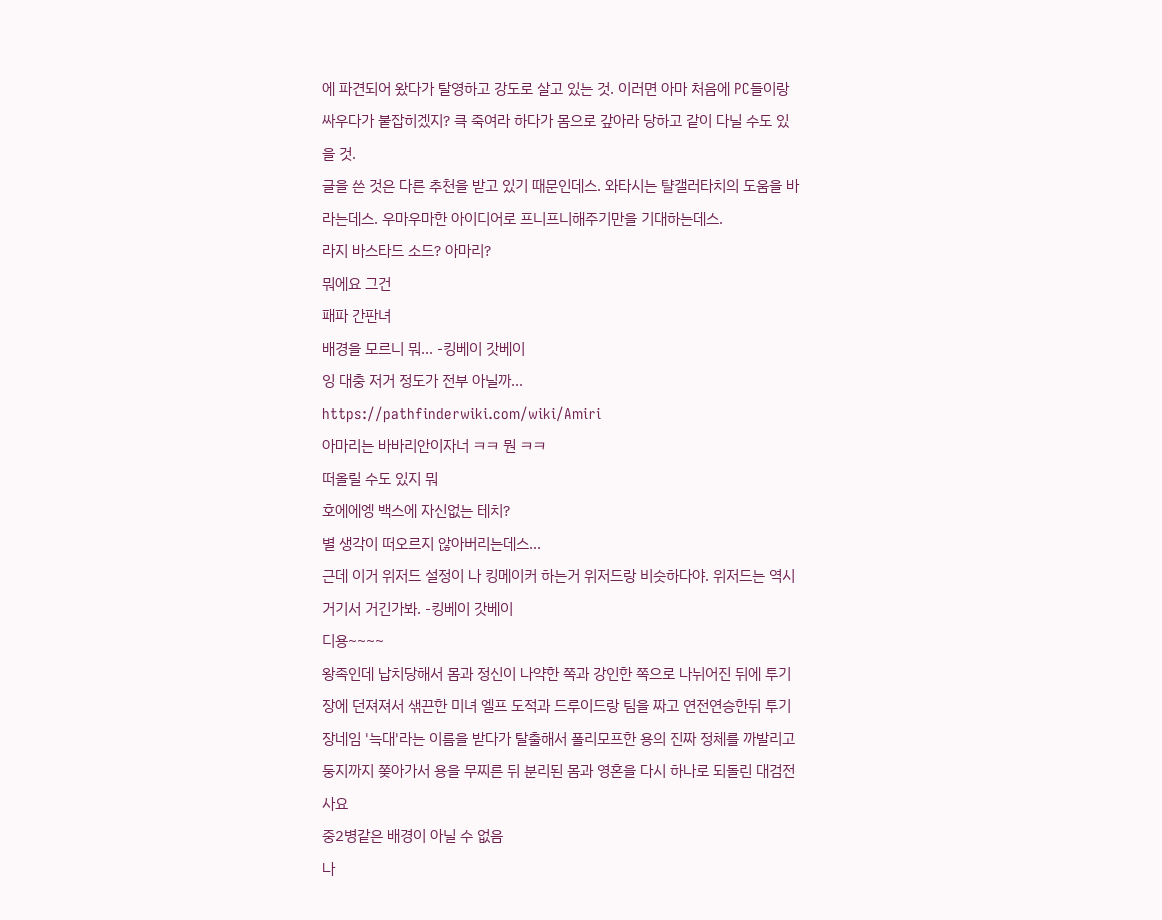에 파견되어 왔다가 탈영하고 강도로 살고 있는 것. 이러면 아마 처음에 PC들이랑 싸우다가 붙잡히겠지? 큭 죽여라 하다가 몸으로 갚아라 당하고 같이 다닐 수도 있을 것.
글을 쓴 것은 다른 추천을 받고 있기 때문인데스. 와타시는 턀갤러타치의 도움을 바라는데스. 우마우마한 아이디어로 프니프니해주기만을 기대하는데스.
라지 바스타드 소드? 아마리?
뭐에요 그건
패파 간판녀
배경을 모르니 뭐... -킹베이 갓베이
잉 대충 저거 정도가 전부 아닐까...
https://pathfinderwiki.com/wiki/Amiri
아마리는 바바리안이자너 ㅋㅋ 뭔 ㅋㅋ
떠올릴 수도 있지 뭐
호에에엥 백스에 자신없는 테치?
별 생각이 떠오르지 않아버리는데스...
근데 이거 위저드 설정이 나 킹메이커 하는거 위저드랑 비슷하다야. 위저드는 역시 거기서 거긴가봐. -킹베이 갓베이
디용~~~~
왕족인데 납치당해서 몸과 정신이 나약한 쪽과 강인한 쪽으로 나뉘어진 뒤에 투기장에 던져져서 샊끈한 미녀 엘프 도적과 드루이드랑 팀을 짜고 연전연승한뒤 투기장네임 '늑대'라는 이름을 받다가 탈출해서 폴리모프한 용의 진짜 정체를 까발리고 둥지까지 쫒아가서 용을 무찌른 뒤 분리된 몸과 영혼을 다시 하나로 되돌린 대검전사요
중2병같은 배경이 아닐 수 없음
나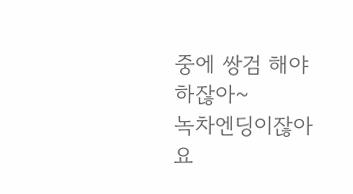중에 쌍검 해야 하잖아~
녹차엔딩이잖아요